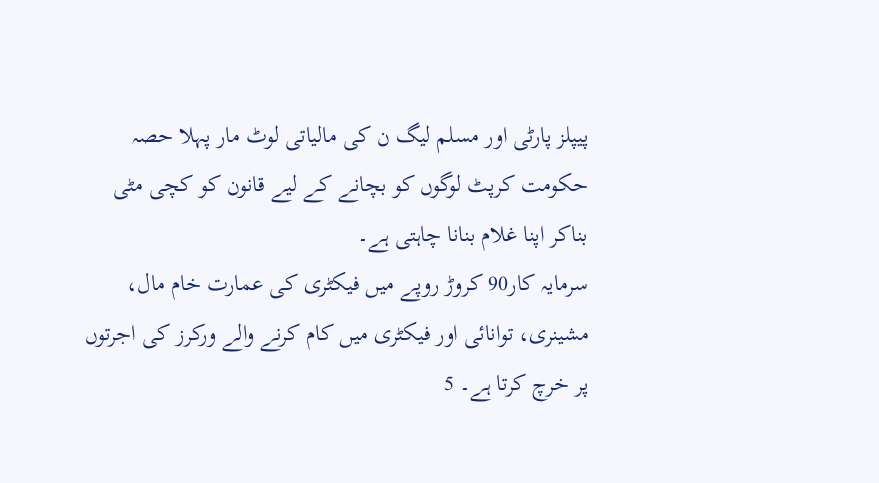پیپلز پارٹی اور مسلم لیگ ن کی مالیاتی لوٹ مار پہلا حصہ
حکومت کرپٹ لوگوں کو بچانے کے لیے قانون کو کچی مٹی بناکر اپنا غلام بنانا چاہتی ہے۔
سرمایہ کار90 کروڑ روپے میں فیکٹری کی عمارت خام مال، مشینری، توانائی اور فیکٹری میں کام کرنے والے ورکرز کی اجرتوں پر خرچ کرتا ہے۔ 5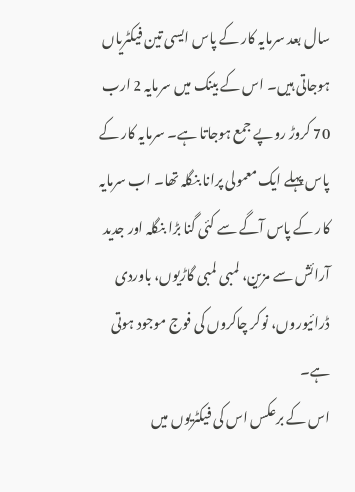سال بعد سرمایہ کار کے پاس ایسی تین فیکٹریاں ہوجاتی ہیں۔ اس کے بینک میں سرمایہ 2 ارب 70 کروڑ روپے جمع ہوجاتا ہے۔ سرمایہ کار کے پاس پہلے ایک معمولی پرانا بنگلہ تھا۔ اب سرمایہ کار کے پاس آگے سے کئی گنا بڑا بنگلہ اور جدید آرائش سے مزین، لمبی لمبی گاڑیوں، باوردی ڈرائیوروں، نوکر چاکروں کی فوج موجود ہوتی ہے۔
اس کے برعکس اس کی فیکٹریوں میں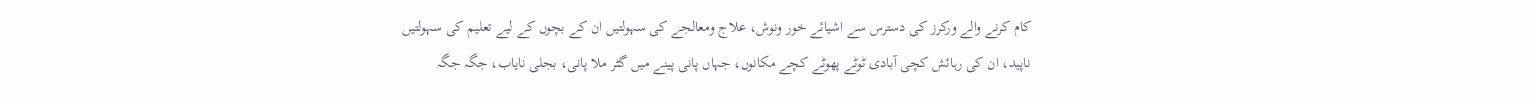کام کرنے والے ورکرز کی دسترس سے اشیائے خور ونوش، علاج ومعالجے کی سہولتیں ان کے بچوں کے لیے تعلیم کی سہولتیں ناپید، ان کی رہائش کچی آبادی ٹوٹے پھوٹے کچے مکانوں، جہاں پانی پینے میں گٹر ملا پانی، بجلی نایاب، جگہ جگہ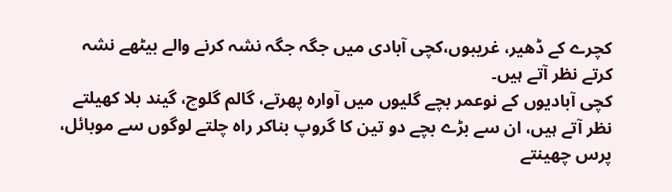کچرے کے ڈھیر، غریبوں،کچی آبادی میں جگہ جگہ نشہ کرنے والے بیٹھے نشہ کرتے نظر آتے ہیں۔
کچی آبادیوں کے نوعمر بچے گلیوں میں آوارہ پھرتے، گالم گلوچ، گیند بلا کھیلتے نظر آتے ہیں، ان سے بڑے بچے دو تین کا گروپ بناکر راہ چلتے لوگوں سے موبائل، پرس چھینتے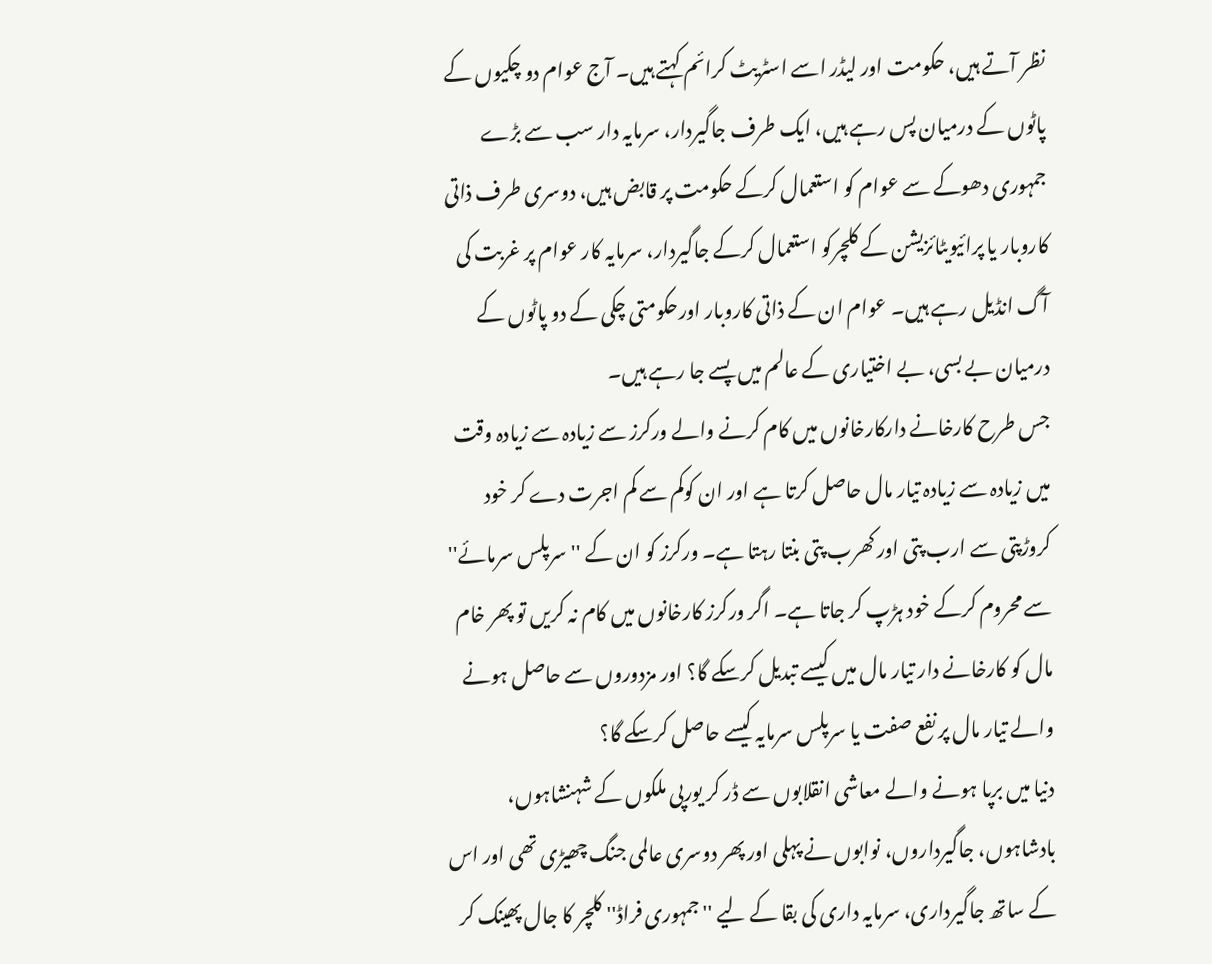نظر آتے ہیں، حکومت اور لیڈر اسے اسٹریٹ کرائم کہتے ہیں۔ آج عوام دو چکیوں کے پاٹوں کے درمیان پس رہے ہیں، ایک طرف جاگیردار، سرمایہ دار سب سے بڑے جمہوری دھوکے سے عوام کو استعمال کرکے حکومت پر قابض ہیں، دوسری طرف ذاتی کاروبار یا پرائیویٹائزیشن کے کلچرکو استعمال کرکے جاگیردار، سرمایہ کار عوام پر غربت کی آگ انڈیل رہے ہیں۔ عوام ان کے ذاتی کاروبار اورحکومتی چکی کے دو پاٹوں کے درمیان بے بسی، بے اختیاری کے عالم میں پسے جا رہے ہیں۔
جس طرح کارخانے دارکارخانوں میں کام کرنے والے ورکرز سے زیادہ سے زیادہ وقت میں زیادہ سے زیادہ تیار مال حاصل کرتا ہے اور ان کوکم سے کم اجرت دے کر خود کروڑپتی سے ارب پتی اور کھرب پتی بنتا رہتا ہے۔ ورکرز کو ان کے ''سرپلس سرمائے'' سے محروم کرکے خود ہڑپ کر جاتا ہے۔ اگر ورکرز کارخانوں میں کام نہ کریں تو پھر خام مال کو کارخانے دار تیار مال میں کیسے تبدیل کرسکے گا؟ اور مزدوروں سے حاصل ہونے والے تیار مال پر نفع صفت یا سرپلس سرمایہ کیسے حاصل کرسکے گا؟
دنیا میں برپا ہونے والے معاشی انقلابوں سے ڈر کر یورپی ملکوں کے شہنشاہوں، بادشاہوں، جاگیرداروں، نوابوں نے پہلی اور پھر دوسری عالمی جنگ چھیڑی تھی اور اس کے ساتھ جاگیرداری، سرمایہ داری کی بقا کے لیے ''جمہوری فراڈ'' کلچر کا جال پھینک کر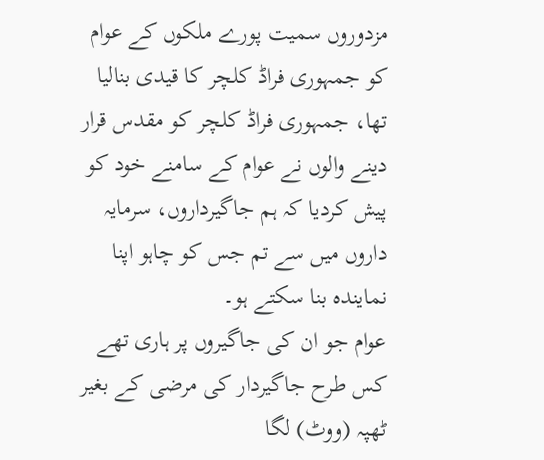مزدوروں سمیت پورے ملکوں کے عوام کو جمہوری فراڈ کلچر کا قیدی بنالیا تھا، جمہوری فراڈ کلچر کو مقدس قرار دینے والوں نے عوام کے سامنے خود کو پیش کردیا کہ ہم جاگیرداروں، سرمایہ داروں میں سے تم جس کو چاہو اپنا نمایندہ بنا سکتے ہو۔
عوام جو ان کی جاگیروں پر ہاری تھے کس طرح جاگیردار کی مرضی کے بغیر ٹھپہ (ووٹ) لگا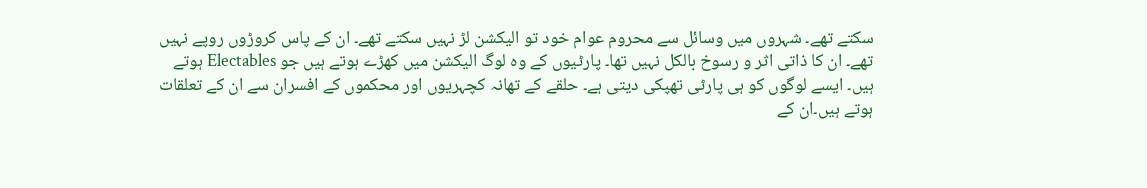سکتے تھے۔ شہروں میں وسائل سے محروم عوام خود تو الیکشن لڑ نہیں سکتے تھے۔ ان کے پاس کروڑوں روپے نہیں تھے۔ ان کا ذاتی اثر و رسوخ بالکل نہیں تھا۔ پارٹیوں کے وہ لوگ الیکشن میں کھڑے ہوتے ہیں جو Electables ہوتے ہیں۔ ایسے لوگوں کو ہی پارٹی تھپکی دیتی ہے۔ حلقے کے تھانہ کچہریوں اور محکموں کے افسران سے ان کے تعلقات ہوتے ہیں۔ان کے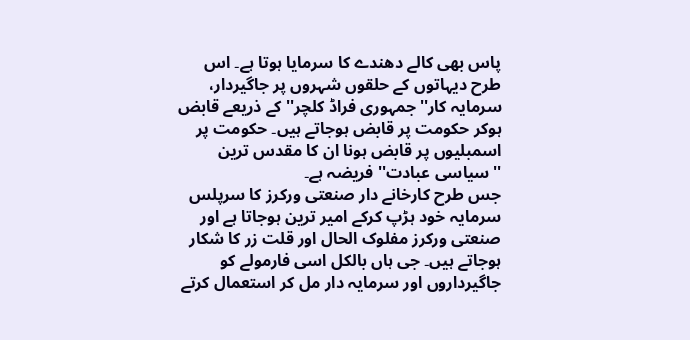پاس بھی کالے دھندے کا سرمایا ہوتا ہے۔ اس طرح دیہاتوں کے حلقوں شہروں پر جاگیردار، سرمایہ کار''جمہوری فراڈ کلچر'' کے ذریعے قابض ہوکر حکومت پر قابض ہوجاتے ہیں۔ حکومت پر اسمبلیوں پر قابض ہونا ان کا مقدس ترین ''سیاسی عبادت'' فریضہ ہے۔
جس طرح کارخانے دار صنعتی ورکرز کا سرپلس سرمایہ خود ہڑپ کرکے امیر ترین ہوجاتا ہے اور صنعتی ورکرز مفلوک الحال اور قلت زر کا شکار ہوجاتے ہیں۔ جی ہاں بالکل اسی فارمولے کو جاگیرداروں اور سرمایہ دار مل کر استعمال کرتے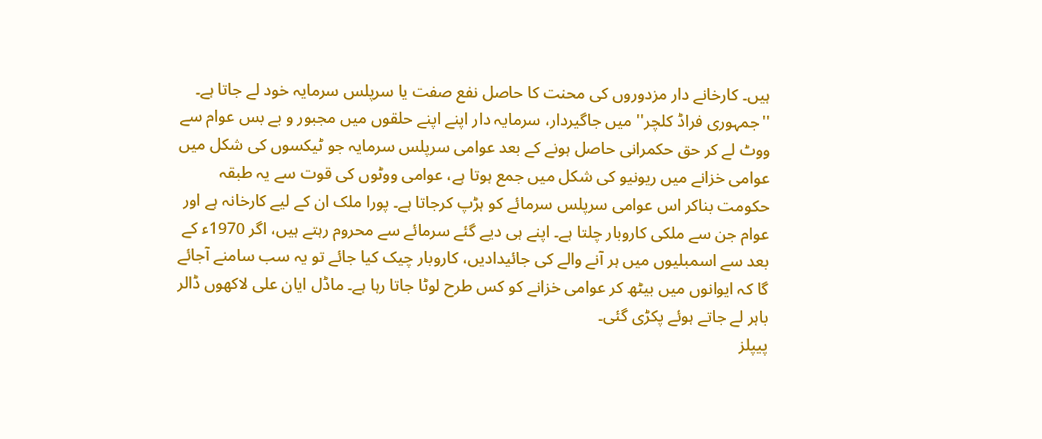ہیں۔ کارخانے دار مزدوروں کی محنت کا حاصل نفع صفت یا سرپلس سرمایہ خود لے جاتا ہے۔
''جمہوری فراڈ کلچر'' میں جاگیردار، سرمایہ دار اپنے اپنے حلقوں میں مجبور و بے بس عوام سے ووٹ لے کر حق حکمرانی حاصل ہونے کے بعد عوامی سرپلس سرمایہ جو ٹیکسوں کی شکل میں عوامی خزانے میں ریونیو کی شکل میں جمع ہوتا ہے، عوامی ووٹوں کی قوت سے یہ طبقہ حکومت بناکر اس عوامی سرپلس سرمائے کو ہڑپ کرجاتا ہے۔ پورا ملک ان کے لیے کارخانہ ہے اور عوام جن سے ملکی کاروبار چلتا ہے۔ اپنے ہی دیے گئے سرمائے سے محروم رہتے ہیں، اگر 1970ء کے بعد سے اسمبلیوں میں ہر آنے والے کی جائیدادیں، کاروبار چیک کیا جائے تو یہ سب سامنے آجائے گا کہ ایوانوں میں بیٹھ کر عوامی خزانے کو کس طرح لوٹا جاتا رہا ہے۔ ماڈل ایان علی لاکھوں ڈالر باہر لے جاتے ہوئے پکڑی گئی۔
پیپلز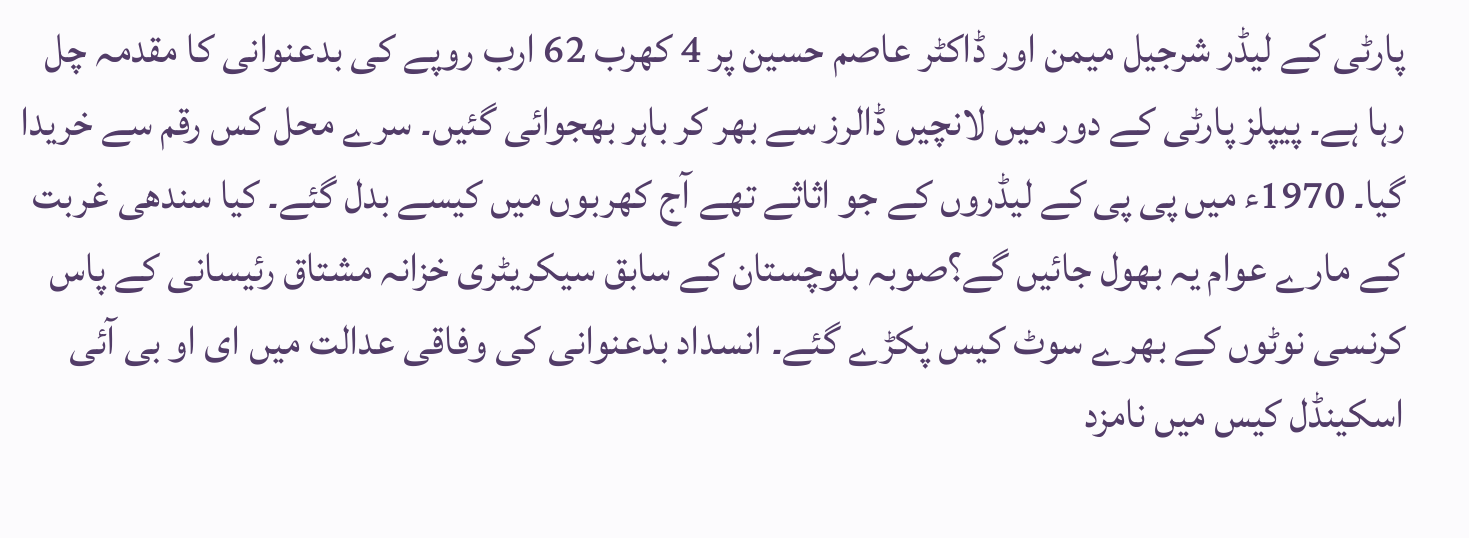پارٹی کے لیڈر شرجیل میمن اور ڈاکٹر عاصم حسین پر 4 کھرب 62 ارب روپے کی بدعنوانی کا مقدمہ چل رہا ہے۔ پیپلز پارٹی کے دور میں لانچیں ڈالرز سے بھر کر باہر بھجوائی گئیں۔ سرے محل کس رقم سے خریدا گیا۔ 1970ء میں پی پی کے لیڈروں کے جو اثاثے تھے آج کھربوں میں کیسے بدل گئے۔ کیا سندھی غربت کے مارے عوام یہ بھول جائیں گے؟صوبہ بلوچستان کے سابق سیکریٹری خزانہ مشتاق رئیسانی کے پاس کرنسی نوٹوں کے بھرے سوٹ کیس پکڑے گئے۔ انسداد بدعنوانی کی وفاقی عدالت میں ای او بی آئی اسکینڈل کیس میں نامزد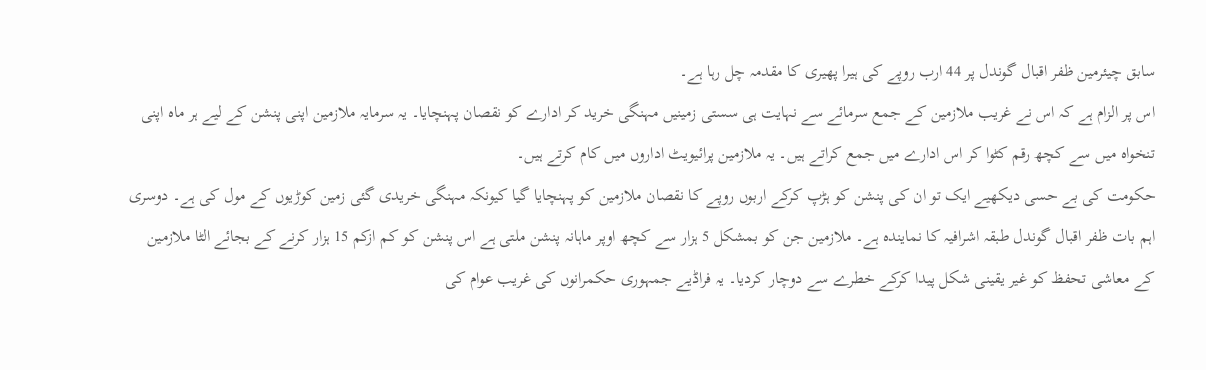سابق چیئرمین ظفر اقبال گوندل پر 44 ارب روپے کی ہیرا پھیری کا مقدمہ چل رہا ہے۔
اس پر الزام ہے کہ اس نے غریب ملازمین کے جمع سرمائے سے نہایت ہی سستی زمینیں مہنگی خرید کر ادارے کو نقصان پہنچایا۔ یہ سرمایہ ملازمین اپنی پنشن کے لیے ہر ماہ اپنی تنخواہ میں سے کچھ رقم کٹوا کر اس ادارے میں جمع کراتے ہیں۔ یہ ملازمین پرائیویٹ اداروں میں کام کرتے ہیں۔
حکومت کی بے حسی دیکھیے ایک تو ان کی پنشن کو ہڑپ کرکے اربوں روپے کا نقصان ملازمین کو پہنچایا گیا کیونکہ مہنگی خریدی گئی زمین کوڑیوں کے مول کی ہے۔ دوسری اہم بات ظفر اقبال گوندل طبقہ اشرافیہ کا نمایندہ ہے۔ ملازمین جن کو بمشکل 5 ہزار سے کچھ اوپر ماہانہ پنشن ملتی ہے اس پنشن کو کم ازکم 15 ہزار کرنے کے بجائے الٹا ملازمین کے معاشی تحفظ کو غیر یقینی شکل پیدا کرکے خطرے سے دوچار کردیا۔ یہ فراڈیے جمہوری حکمرانوں کی غریب عوام کی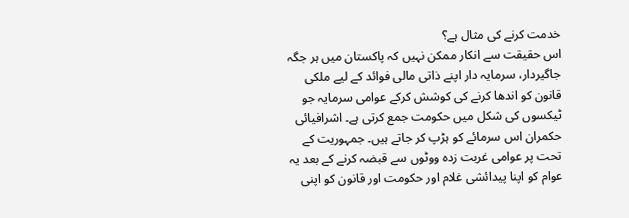خدمت کرنے کی مثال ہے؟
اس حقیقت سے انکار ممکن نہیں کہ پاکستان میں ہر جگہ جاگیردار، سرمایہ دار اپنے ذاتی مالی فوائد کے لیے ملکی قانون کو اندھا کرنے کی کوشش کرکے عوامی سرمایہ جو ٹیکسوں کی شکل میں حکومت جمع کرتی ہے۔ اشرافیائی حکمران اس سرمائے کو ہڑپ کر جاتے ہیں۔ جمہوریت کے تحت پر عوامی غربت زدہ ووٹوں سے قبضہ کرنے کے بعد یہ عوام کو اپنا پیدائشی غلام اور حکومت اور قانون کو اپنی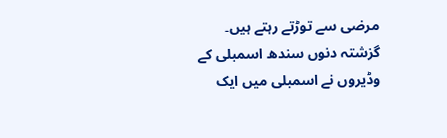مرضی سے توڑتے رہتے ہیں۔
گزشتہ دنوں سندھ اسمبلی کے وڈیروں نے اسمبلی میں ایک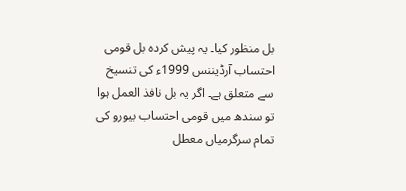بل منظور کیا۔ یہ پیش کردہ بل قومی احتساب آرڈیننس 1999ء کی تنسیخ سے متعلق ہے۔ اگر یہ بل نافذ العمل ہوا تو سندھ میں قومی احتساب بیورو کی تمام سرگرمیاں معطل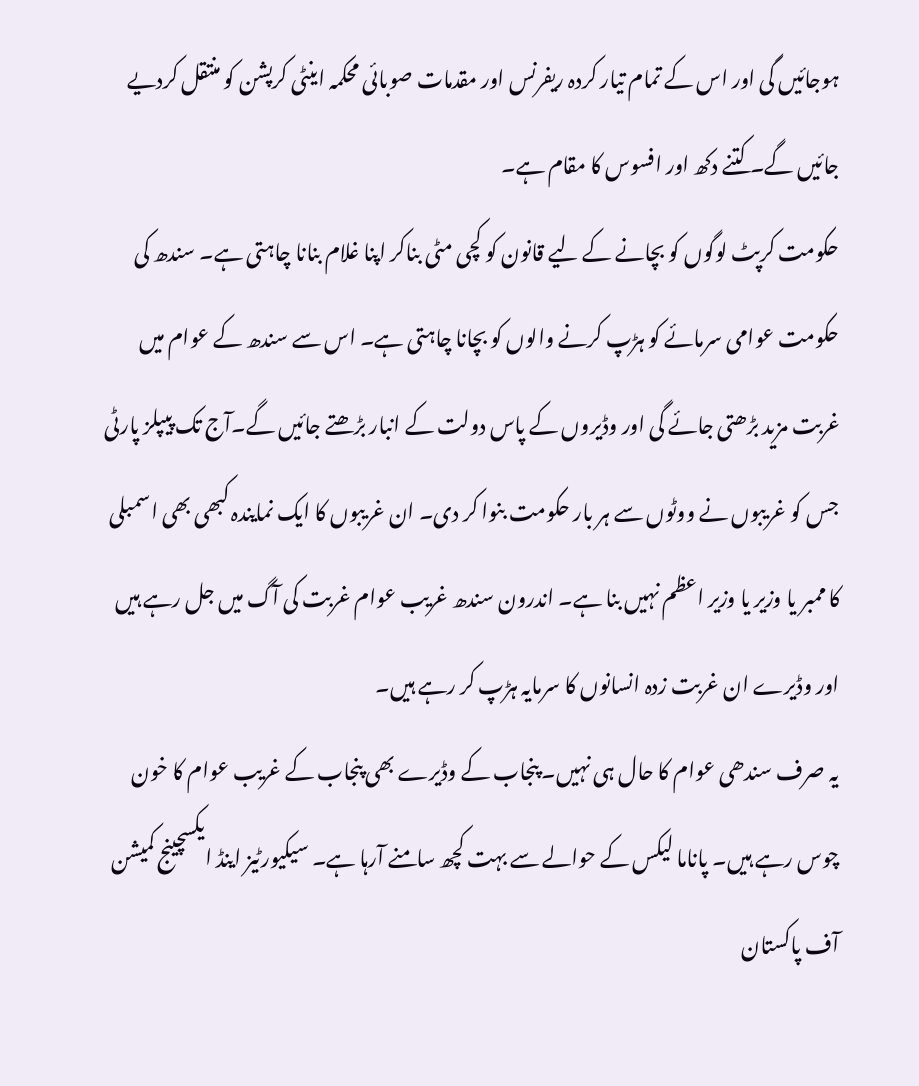ہوجائیں گی اور اس کے تمام تیار کردہ ریفرنس اور مقدمات صوبائی محکمہ اینٹی کرپشن کو منتقل کردیے جائیں گے۔ کتنے دکھ اور افسوس کا مقام ہے۔
حکومت کرپٹ لوگوں کو بچانے کے لیے قانون کو کچی مٹی بناکر اپنا غلام بنانا چاہتی ہے۔ سندھ کی حکومت عوامی سرمائے کو ہڑپ کرنے والوں کو بچانا چاہتی ہے۔ اس سے سندھ کے عوام میں غربت مزید بڑھتی جائے گی اور وڈیروں کے پاس دولت کے انبار بڑھتے جائیں گے۔آج تک پیپلز پارٹی جس کو غریبوں نے ووٹوں سے ہر بار حکومت بنوا کر دی۔ ان غریبوں کا ایک نمایندہ کبھی بھی اسمبلی کا ممبر یا وزیر یا وزیر اعظم نہیں بنا ہے۔ اندرون سندھ غریب عوام غربت کی آگ میں جل رہے ہیں اور وڈیرے ان غربت زدہ انسانوں کا سرمایہ ہڑپ کر رہے ہیں۔
یہ صرف سندھی عوام کا حال ہی نہیں۔ پنجاب کے وڈیرے بھی پنجاب کے غریب عوام کا خون چوس رہے ہیں۔ پاناما لیکس کے حوالے سے بہت کچھ سامنے آرہا ہے۔ سیکیورٹیز اینڈ ایکسچینج کمیشن آف پاکستان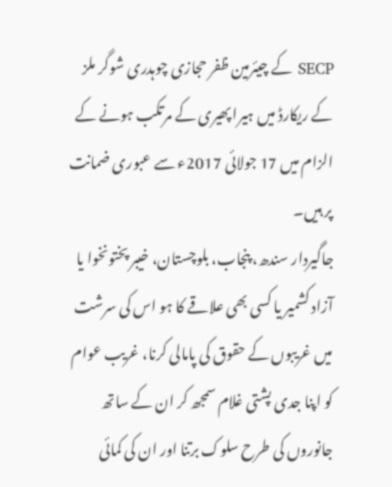SECP کے چیئرمین ظفر حجازی چوہدری شوگر ملز کے ریکارڈ میں ہیرا پھیری کے مرتکب ہونے کے الزام میں 17 جولائی 2017ء سے عبوری ضمانت پر ہیں۔
جاگیردار سندھ، پنجاب، بلوچستان، خیبر پختونخوا یا آزاد کشمیر یا کسی بھی علاقے کا ہو اس کی سرشت میں غریبوں کے حقوق کی پامالی کرنا، غریب عوام کو اپنا جدی پشتی غلام سمجھ کر ان کے ساتھ جانوروں کی طرح سلوک برتنا اور ان کی کمائی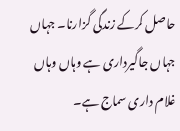حاصل کرکے زندگی گزارنا۔ جہاں جہاں جاگیرداری ہے وہاں وہاں غلام داری سماج ہے۔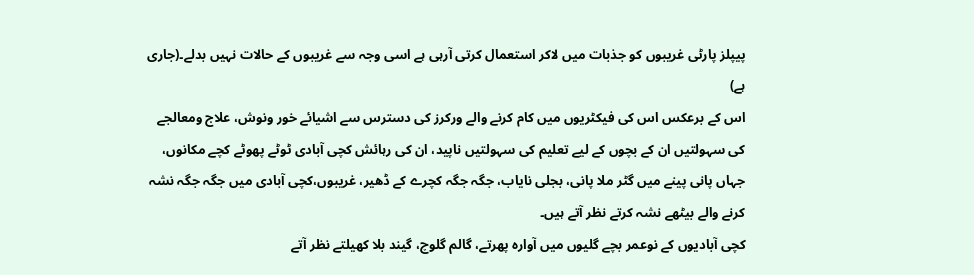پیپلز پارٹی غریبوں کو جذبات میں لاکر استعمال کرتی آرہی ہے اسی وجہ سے غریبوں کے حالات نہیں بدلے۔(جاری ہے)
اس کے برعکس اس کی فیکٹریوں میں کام کرنے والے ورکرز کی دسترس سے اشیائے خور ونوش، علاج ومعالجے کی سہولتیں ان کے بچوں کے لیے تعلیم کی سہولتیں ناپید، ان کی رہائش کچی آبادی ٹوٹے پھوٹے کچے مکانوں، جہاں پانی پینے میں گٹر ملا پانی، بجلی نایاب، جگہ جگہ کچرے کے ڈھیر، غریبوں،کچی آبادی میں جگہ جگہ نشہ کرنے والے بیٹھے نشہ کرتے نظر آتے ہیں۔
کچی آبادیوں کے نوعمر بچے گلیوں میں آوارہ پھرتے، گالم گلوچ، گیند بلا کھیلتے نظر آتے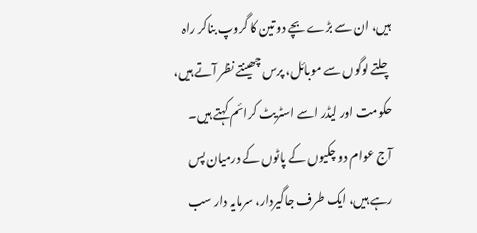ہیں، ان سے بڑے بچے دو تین کا گروپ بناکر راہ چلتے لوگوں سے موبائل، پرس چھینتے نظر آتے ہیں، حکومت اور لیڈر اسے اسٹریٹ کرائم کہتے ہیں۔ آج عوام دو چکیوں کے پاٹوں کے درمیان پس رہے ہیں، ایک طرف جاگیردار، سرمایہ دار سب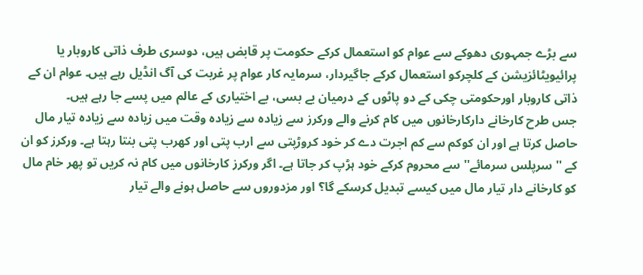سے بڑے جمہوری دھوکے سے عوام کو استعمال کرکے حکومت پر قابض ہیں، دوسری طرف ذاتی کاروبار یا پرائیویٹائزیشن کے کلچرکو استعمال کرکے جاگیردار، سرمایہ کار عوام پر غربت کی آگ انڈیل رہے ہیں۔ عوام ان کے ذاتی کاروبار اورحکومتی چکی کے دو پاٹوں کے درمیان بے بسی، بے اختیاری کے عالم میں پسے جا رہے ہیں۔
جس طرح کارخانے دارکارخانوں میں کام کرنے والے ورکرز سے زیادہ سے زیادہ وقت میں زیادہ سے زیادہ تیار مال حاصل کرتا ہے اور ان کوکم سے کم اجرت دے کر خود کروڑپتی سے ارب پتی اور کھرب پتی بنتا رہتا ہے۔ ورکرز کو ان کے ''سرپلس سرمائے'' سے محروم کرکے خود ہڑپ کر جاتا ہے۔ اگر ورکرز کارخانوں میں کام نہ کریں تو پھر خام مال کو کارخانے دار تیار مال میں کیسے تبدیل کرسکے گا؟ اور مزدوروں سے حاصل ہونے والے تیار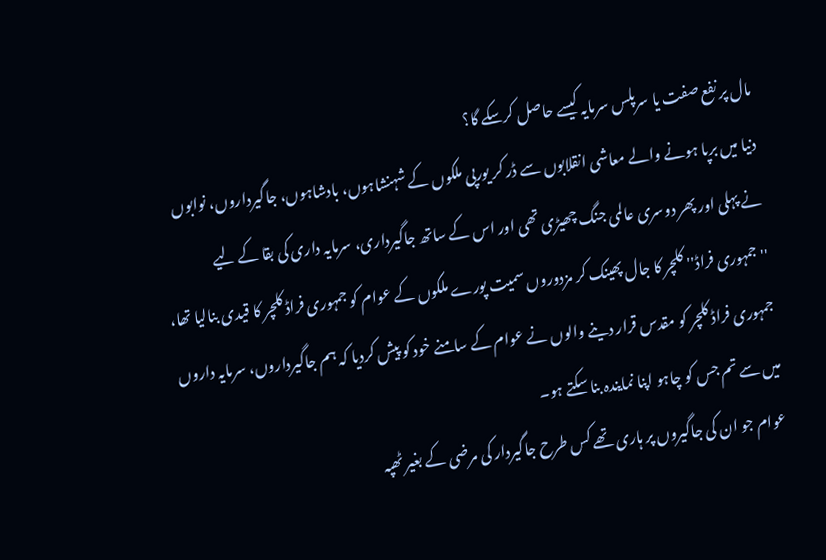مال پر نفع صفت یا سرپلس سرمایہ کیسے حاصل کرسکے گا؟
دنیا میں برپا ہونے والے معاشی انقلابوں سے ڈر کر یورپی ملکوں کے شہنشاہوں، بادشاہوں، جاگیرداروں، نوابوں نے پہلی اور پھر دوسری عالمی جنگ چھیڑی تھی اور اس کے ساتھ جاگیرداری، سرمایہ داری کی بقا کے لیے ''جمہوری فراڈ'' کلچر کا جال پھینک کر مزدوروں سمیت پورے ملکوں کے عوام کو جمہوری فراڈ کلچر کا قیدی بنالیا تھا، جمہوری فراڈ کلچر کو مقدس قرار دینے والوں نے عوام کے سامنے خود کو پیش کردیا کہ ہم جاگیرداروں، سرمایہ داروں میں سے تم جس کو چاہو اپنا نمایندہ بنا سکتے ہو۔
عوام جو ان کی جاگیروں پر ہاری تھے کس طرح جاگیردار کی مرضی کے بغیر ٹھپہ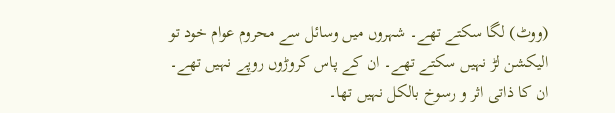(ووٹ) لگا سکتے تھے۔ شہروں میں وسائل سے محروم عوام خود تو الیکشن لڑ نہیں سکتے تھے۔ ان کے پاس کروڑوں روپے نہیں تھے۔ ان کا ذاتی اثر و رسوخ بالکل نہیں تھا۔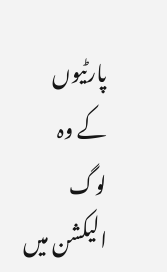پارٹیوں کے وہ لوگ الیکشن میں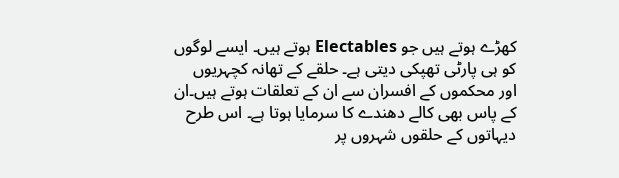کھڑے ہوتے ہیں جو Electables ہوتے ہیں۔ ایسے لوگوں کو ہی پارٹی تھپکی دیتی ہے۔ حلقے کے تھانہ کچہریوں اور محکموں کے افسران سے ان کے تعلقات ہوتے ہیں۔ان کے پاس بھی کالے دھندے کا سرمایا ہوتا ہے۔ اس طرح دیہاتوں کے حلقوں شہروں پر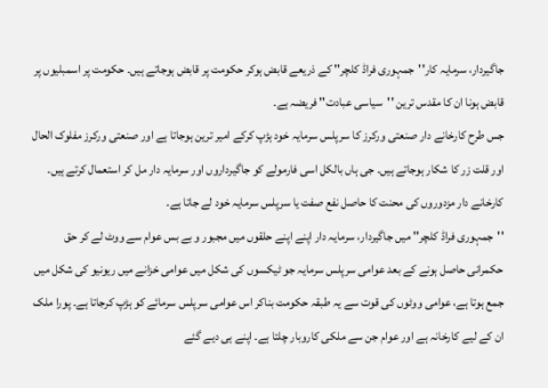جاگیردار، سرمایہ کار''جمہوری فراڈ کلچر'' کے ذریعے قابض ہوکر حکومت پر قابض ہوجاتے ہیں۔ حکومت پر اسمبلیوں پر قابض ہونا ان کا مقدس ترین ''سیاسی عبادت'' فریضہ ہے۔
جس طرح کارخانے دار صنعتی ورکرز کا سرپلس سرمایہ خود ہڑپ کرکے امیر ترین ہوجاتا ہے اور صنعتی ورکرز مفلوک الحال اور قلت زر کا شکار ہوجاتے ہیں۔ جی ہاں بالکل اسی فارمولے کو جاگیرداروں اور سرمایہ دار مل کر استعمال کرتے ہیں۔ کارخانے دار مزدوروں کی محنت کا حاصل نفع صفت یا سرپلس سرمایہ خود لے جاتا ہے۔
''جمہوری فراڈ کلچر'' میں جاگیردار، سرمایہ دار اپنے اپنے حلقوں میں مجبور و بے بس عوام سے ووٹ لے کر حق حکمرانی حاصل ہونے کے بعد عوامی سرپلس سرمایہ جو ٹیکسوں کی شکل میں عوامی خزانے میں ریونیو کی شکل میں جمع ہوتا ہے، عوامی ووٹوں کی قوت سے یہ طبقہ حکومت بناکر اس عوامی سرپلس سرمائے کو ہڑپ کرجاتا ہے۔ پورا ملک ان کے لیے کارخانہ ہے اور عوام جن سے ملکی کاروبار چلتا ہے۔ اپنے ہی دیے گئے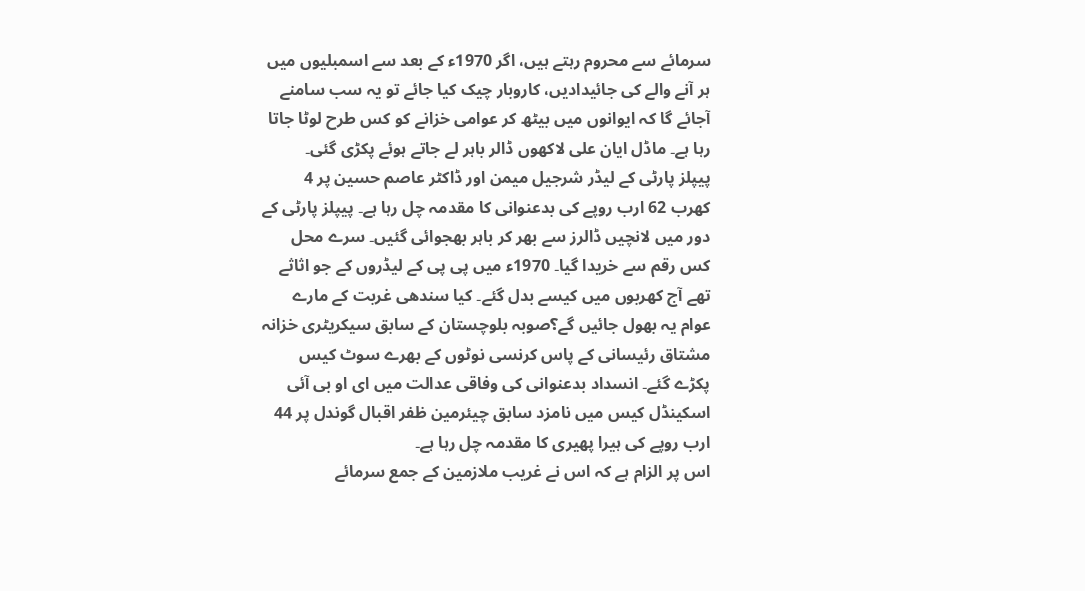سرمائے سے محروم رہتے ہیں، اگر 1970ء کے بعد سے اسمبلیوں میں ہر آنے والے کی جائیدادیں، کاروبار چیک کیا جائے تو یہ سب سامنے آجائے گا کہ ایوانوں میں بیٹھ کر عوامی خزانے کو کس طرح لوٹا جاتا رہا ہے۔ ماڈل ایان علی لاکھوں ڈالر باہر لے جاتے ہوئے پکڑی گئی۔
پیپلز پارٹی کے لیڈر شرجیل میمن اور ڈاکٹر عاصم حسین پر 4 کھرب 62 ارب روپے کی بدعنوانی کا مقدمہ چل رہا ہے۔ پیپلز پارٹی کے دور میں لانچیں ڈالرز سے بھر کر باہر بھجوائی گئیں۔ سرے محل کس رقم سے خریدا گیا۔ 1970ء میں پی پی کے لیڈروں کے جو اثاثے تھے آج کھربوں میں کیسے بدل گئے۔ کیا سندھی غربت کے مارے عوام یہ بھول جائیں گے؟صوبہ بلوچستان کے سابق سیکریٹری خزانہ مشتاق رئیسانی کے پاس کرنسی نوٹوں کے بھرے سوٹ کیس پکڑے گئے۔ انسداد بدعنوانی کی وفاقی عدالت میں ای او بی آئی اسکینڈل کیس میں نامزد سابق چیئرمین ظفر اقبال گوندل پر 44 ارب روپے کی ہیرا پھیری کا مقدمہ چل رہا ہے۔
اس پر الزام ہے کہ اس نے غریب ملازمین کے جمع سرمائے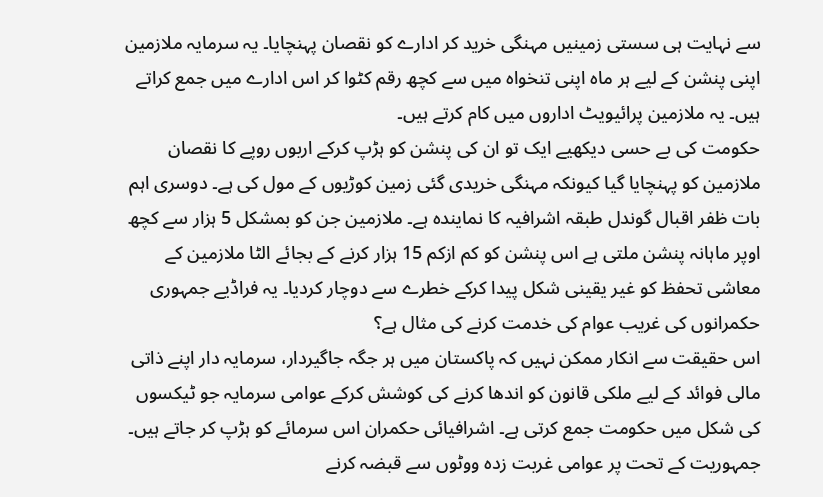سے نہایت ہی سستی زمینیں مہنگی خرید کر ادارے کو نقصان پہنچایا۔ یہ سرمایہ ملازمین اپنی پنشن کے لیے ہر ماہ اپنی تنخواہ میں سے کچھ رقم کٹوا کر اس ادارے میں جمع کراتے ہیں۔ یہ ملازمین پرائیویٹ اداروں میں کام کرتے ہیں۔
حکومت کی بے حسی دیکھیے ایک تو ان کی پنشن کو ہڑپ کرکے اربوں روپے کا نقصان ملازمین کو پہنچایا گیا کیونکہ مہنگی خریدی گئی زمین کوڑیوں کے مول کی ہے۔ دوسری اہم بات ظفر اقبال گوندل طبقہ اشرافیہ کا نمایندہ ہے۔ ملازمین جن کو بمشکل 5 ہزار سے کچھ اوپر ماہانہ پنشن ملتی ہے اس پنشن کو کم ازکم 15 ہزار کرنے کے بجائے الٹا ملازمین کے معاشی تحفظ کو غیر یقینی شکل پیدا کرکے خطرے سے دوچار کردیا۔ یہ فراڈیے جمہوری حکمرانوں کی غریب عوام کی خدمت کرنے کی مثال ہے؟
اس حقیقت سے انکار ممکن نہیں کہ پاکستان میں ہر جگہ جاگیردار، سرمایہ دار اپنے ذاتی مالی فوائد کے لیے ملکی قانون کو اندھا کرنے کی کوشش کرکے عوامی سرمایہ جو ٹیکسوں کی شکل میں حکومت جمع کرتی ہے۔ اشرافیائی حکمران اس سرمائے کو ہڑپ کر جاتے ہیں۔ جمہوریت کے تحت پر عوامی غربت زدہ ووٹوں سے قبضہ کرنے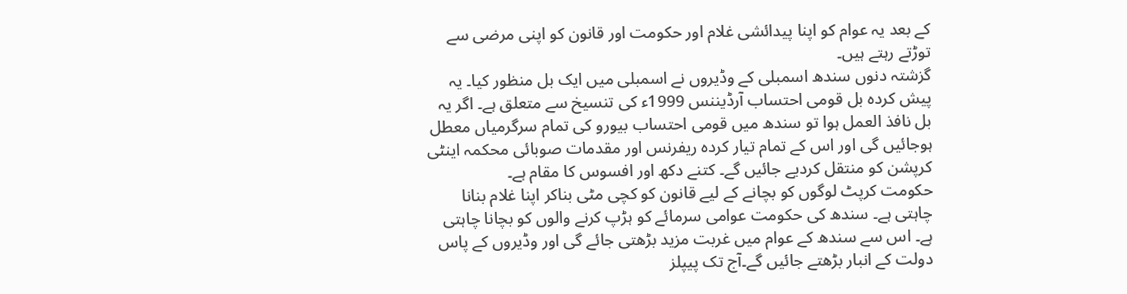کے بعد یہ عوام کو اپنا پیدائشی غلام اور حکومت اور قانون کو اپنی مرضی سے توڑتے رہتے ہیں۔
گزشتہ دنوں سندھ اسمبلی کے وڈیروں نے اسمبلی میں ایک بل منظور کیا۔ یہ پیش کردہ بل قومی احتساب آرڈیننس 1999ء کی تنسیخ سے متعلق ہے۔ اگر یہ بل نافذ العمل ہوا تو سندھ میں قومی احتساب بیورو کی تمام سرگرمیاں معطل ہوجائیں گی اور اس کے تمام تیار کردہ ریفرنس اور مقدمات صوبائی محکمہ اینٹی کرپشن کو منتقل کردیے جائیں گے۔ کتنے دکھ اور افسوس کا مقام ہے۔
حکومت کرپٹ لوگوں کو بچانے کے لیے قانون کو کچی مٹی بناکر اپنا غلام بنانا چاہتی ہے۔ سندھ کی حکومت عوامی سرمائے کو ہڑپ کرنے والوں کو بچانا چاہتی ہے۔ اس سے سندھ کے عوام میں غربت مزید بڑھتی جائے گی اور وڈیروں کے پاس دولت کے انبار بڑھتے جائیں گے۔آج تک پیپلز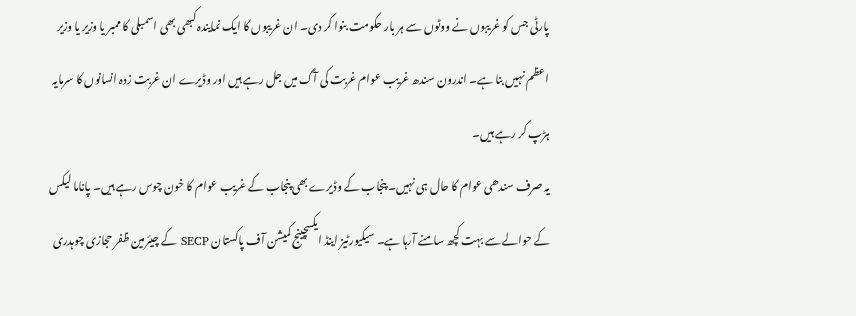پارٹی جس کو غریبوں نے ووٹوں سے ہر بار حکومت بنوا کر دی۔ ان غریبوں کا ایک نمایندہ کبھی بھی اسمبلی کا ممبر یا وزیر یا وزیر اعظم نہیں بنا ہے۔ اندرون سندھ غریب عوام غربت کی آگ میں جل رہے ہیں اور وڈیرے ان غربت زدہ انسانوں کا سرمایہ ہڑپ کر رہے ہیں۔
یہ صرف سندھی عوام کا حال ہی نہیں۔ پنجاب کے وڈیرے بھی پنجاب کے غریب عوام کا خون چوس رہے ہیں۔ پاناما لیکس کے حوالے سے بہت کچھ سامنے آرہا ہے۔ سیکیورٹیز اینڈ ایکسچینج کمیشن آف پاکستان SECP کے چیئرمین ظفر حجازی چوہدری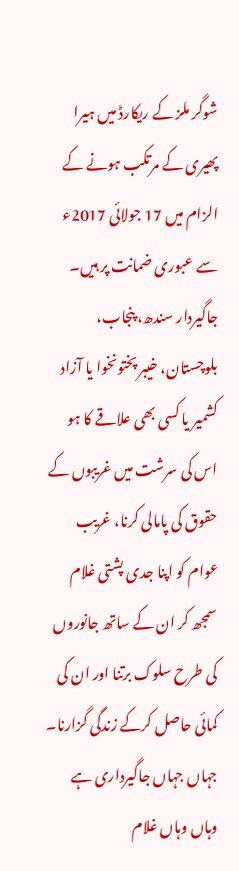شوگر ملز کے ریکارڈ میں ہیرا پھیری کے مرتکب ہونے کے الزام میں 17 جولائی 2017ء سے عبوری ضمانت پر ہیں۔
جاگیردار سندھ، پنجاب، بلوچستان، خیبر پختونخوا یا آزاد کشمیر یا کسی بھی علاقے کا ہو اس کی سرشت میں غریبوں کے حقوق کی پامالی کرنا، غریب عوام کو اپنا جدی پشتی غلام سمجھ کر ان کے ساتھ جانوروں کی طرح سلوک برتنا اور ان کی کمائی حاصل کرکے زندگی گزارنا۔ جہاں جہاں جاگیرداری ہے وہاں وہاں غلام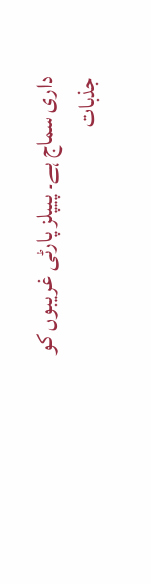داری سماج ہے۔ پیپلز پارٹی غریبوں کو جذبات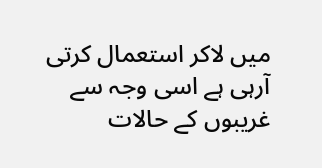میں لاکر استعمال کرتی آرہی ہے اسی وجہ سے غریبوں کے حالات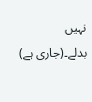نہیں بدلے۔(جاری ہے)